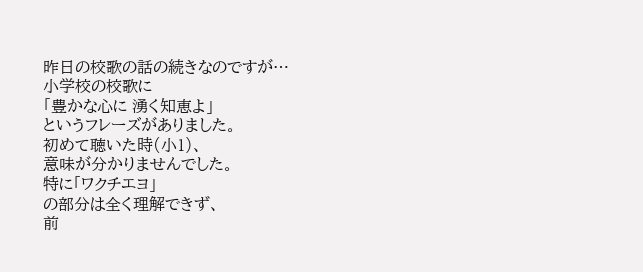昨日の校歌の話の続きなのですが…
小学校の校歌に
「豊かな心に 湧く知恵よ」
というフレーズがありました。
初めて聴いた時(小1)、
意味が分かりませんでした。
特に「ワクチエヨ」
の部分は全く理解できず、
前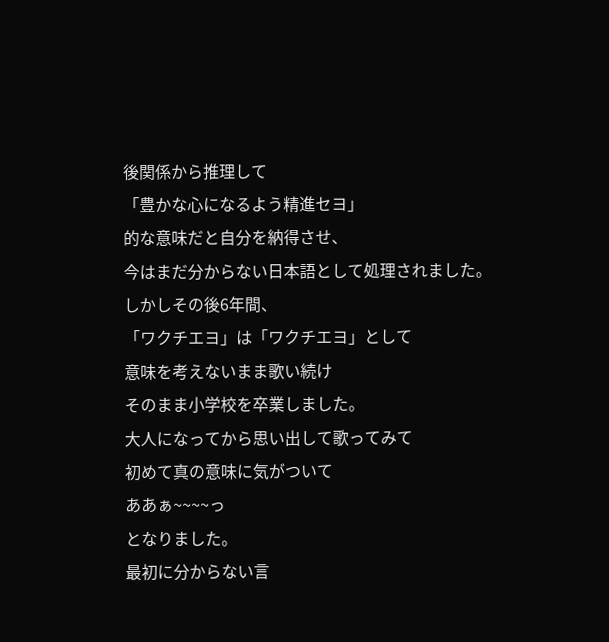後関係から推理して
「豊かな心になるよう精進セヨ」
的な意味だと自分を納得させ、
今はまだ分からない日本語として処理されました。
しかしその後6年間、
「ワクチエヨ」は「ワクチエヨ」として
意味を考えないまま歌い続け
そのまま小学校を卒業しました。
大人になってから思い出して歌ってみて
初めて真の意味に気がついて
ああぁ~~~~っ
となりました。
最初に分からない言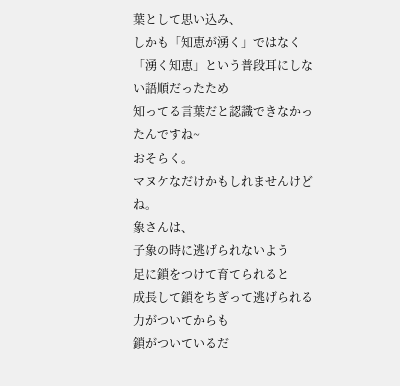葉として思い込み、
しかも「知恵が湧く」ではなく
「湧く知恵」という普段耳にしない語順だったため
知ってる言葉だと認識できなかったんですね~
おそらく。
マヌケなだけかもしれませんけどね。
象さんは、
子象の時に逃げられないよう
足に鎖をつけて育てられると
成長して鎖をちぎって逃げられる力がついてからも
鎖がついているだ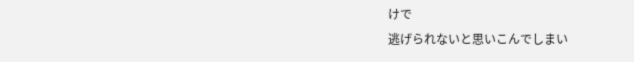けで
逃げられないと思いこんでしまい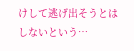けして逃げ出そうとはしないという…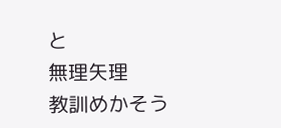と
無理矢理
教訓めかそう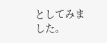としてみました。